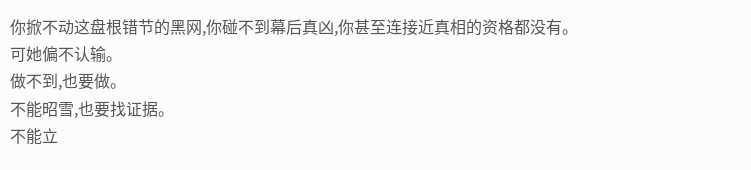你掀不动这盘根错节的黑网,你碰不到幕后真凶,你甚至连接近真相的资格都没有。
可她偏不认输。
做不到,也要做。
不能昭雪,也要找证据。
不能立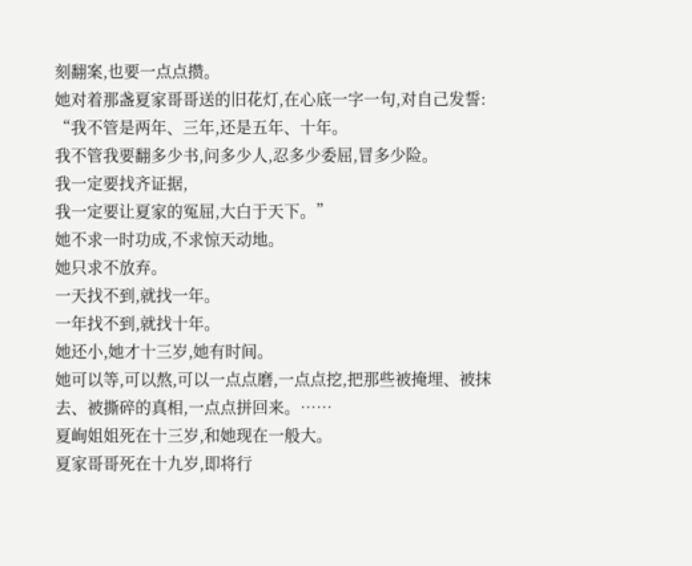刻翻案,也要一点点攒。
她对着那盏夏家哥哥送的旧花灯,在心底一字一句,对自己发誓:
“我不管是两年、三年,还是五年、十年。
我不管我要翻多少书,问多少人,忍多少委屈,冒多少险。
我一定要找齐证据,
我一定要让夏家的冤屈,大白于天下。”
她不求一时功成,不求惊天动地。
她只求不放弃。
一天找不到,就找一年。
一年找不到,就找十年。
她还小,她才十三岁,她有时间。
她可以等,可以熬,可以一点点磨,一点点挖,把那些被掩埋、被抹去、被撕碎的真相,一点点拼回来。……
夏峋姐姐死在十三岁,和她现在一般大。
夏家哥哥死在十九岁,即将行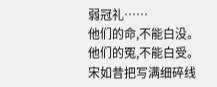弱冠礼……
他们的命,不能白没。
他们的冤,不能白受。
宋如昔把写满细碎线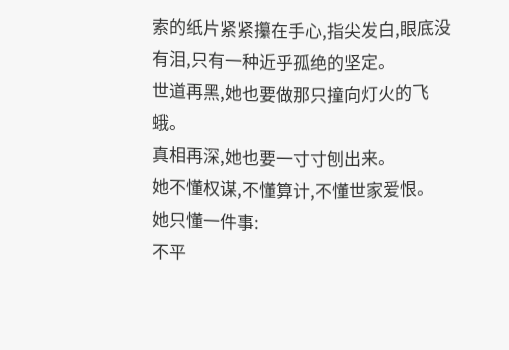索的纸片紧紧攥在手心,指尖发白,眼底没有泪,只有一种近乎孤绝的坚定。
世道再黑,她也要做那只撞向灯火的飞蛾。
真相再深,她也要一寸寸刨出来。
她不懂权谋,不懂算计,不懂世家爱恨。
她只懂一件事:
不平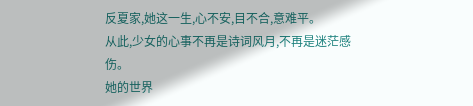反夏家,她这一生,心不安,目不合,意难平。
从此,少女的心事不再是诗词风月,不再是迷茫感伤。
她的世界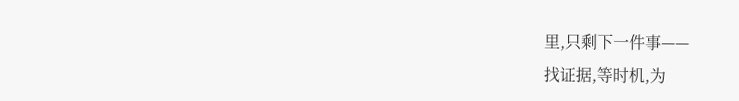里,只剩下一件事——
找证据,等时机,为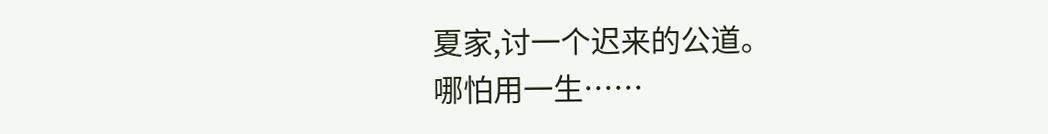夏家,讨一个迟来的公道。
哪怕用一生……